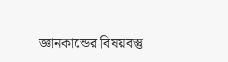জ্ঞানকান্ডের বিষয়বস্তু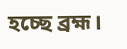হচ্ছে ব্রহ্ম।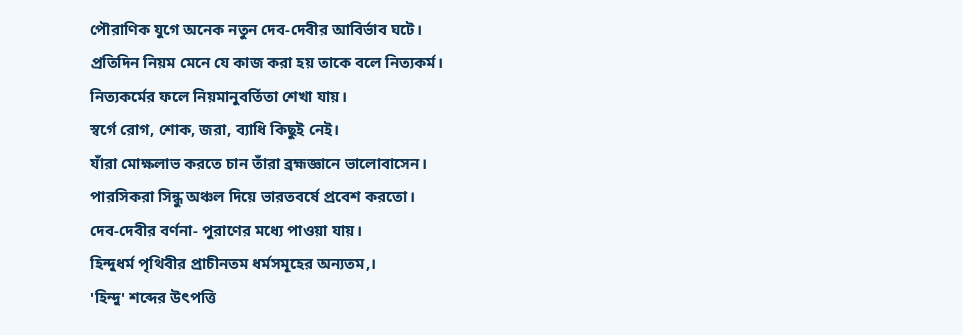পৌরাণিক যুগে অনেক নতুন দেব-দেবীর আবির্ভাব ঘটে।
প্রতিদিন নিয়ম মেনে যে কাজ করা হয় তাকে বলে নিত্যকর্ম।
নিত্যকর্মের ফলে নিয়মানুবর্তিতা শেখা যায়।
স্বর্গে রোগ, শোক, জরা, ব্যাধি কিছুই নেই।
যাঁরা মোক্ষলাভ করতে চান তাঁরা ব্রহ্মজ্ঞানে ভালোবাসেন।
পারসিকরা সিন্ধু অঞ্চল দিয়ে ভারতবর্ষে প্রবেশ করতো।
দেব-দেবীর বর্ণনা- পুরাণের মধ্যে পাওয়া যায়।
হিন্দুধর্ম পৃথিবীর প্রাচীনতম ধর্মসমূহের অন্যতম,।
'হিন্দু' শব্দের উৎপত্তি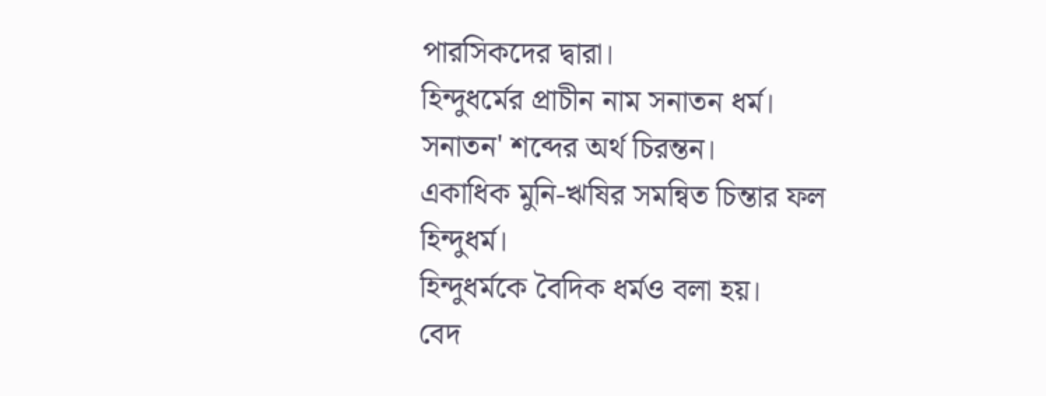পারসিকদের দ্বারা।
হিন্দুধর্মের প্রাচীন নাম সনাতন ধর্ম।
সনাতন' শব্দের অর্থ চিরন্তন।
একাধিক মুনি-ঋষির সমন্বিত চিন্তার ফল হিন্দুধর্ম।
হিন্দুধর্মকে বৈদিক ধর্মও বলা হয়।
বেদ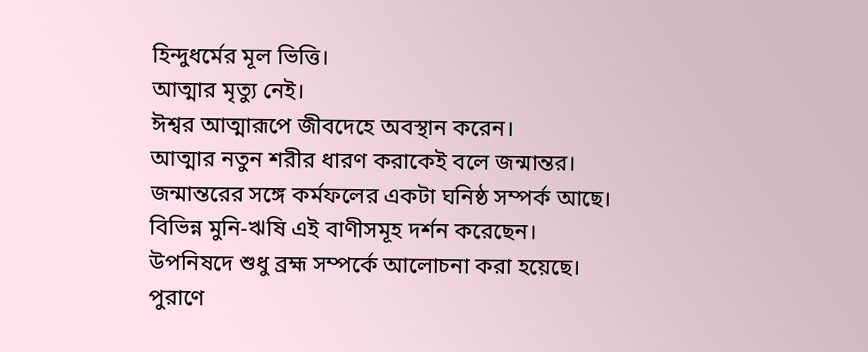হিন্দুধর্মের মূল ভিত্তি।
আত্মার মৃত্যু নেই।
ঈশ্বর আত্মারূপে জীবদেহে অবস্থান করেন।
আত্মার নতুন শরীর ধারণ করাকেই বলে জন্মান্তর।
জন্মান্তরের সঙ্গে কর্মফলের একটা ঘনিষ্ঠ সম্পর্ক আছে।
বিভিন্ন মুনি-ঋষি এই বাণীসমূহ দর্শন করেছেন।
উপনিষদে শুধু ব্রহ্ম সম্পর্কে আলোচনা করা হয়েছে।
পুরাণে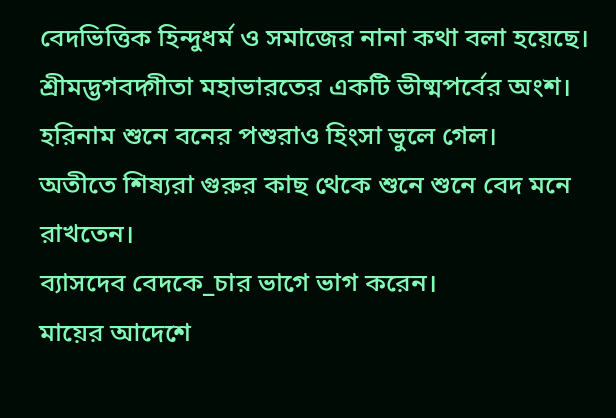বেদভিত্তিক হিন্দুধর্ম ও সমাজের নানা কথা বলা হয়েছে।
শ্রীমদ্ভগবদ্গীতা মহাভারতের একটি ভীষ্মপর্বের অংশ।
হরিনাম শুনে বনের পশুরাও হিংসা ভুলে গেল।
অতীতে শিষ্যরা গুরুর কাছ থেকে শুনে শুনে বেদ মনে রাখতেন।
ব্যাসদেব বেদকে_চার ভাগে ভাগ করেন।
মায়ের আদেশে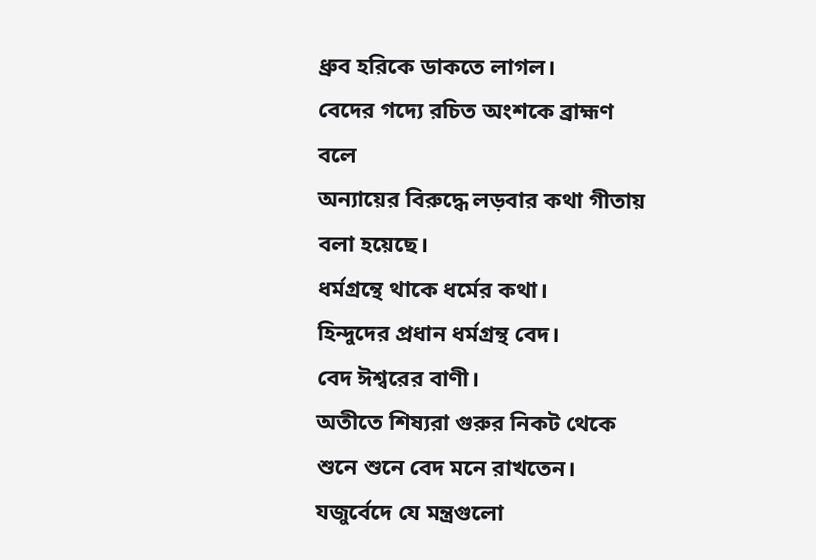ধ্রুব হরিকে ডাকতে লাগল।
বেদের গদ্যে রচিত অংশকে ব্রাহ্মণ বলে
অন্যায়ের বিরুদ্ধে লড়বার কথা গীতায় বলা হয়েছে।
ধর্মগ্রন্থে থাকে ধর্মের কথা।
হিন্দুদের প্রধান ধর্মগ্রন্থ বেদ।
বেদ ঈশ্বরের বাণী।
অতীতে শিষ্যরা গুরুর নিকট থেকে শুনে শুনে বেদ মনে রাখতেন।
যজুর্বেদে যে মন্ত্রগুলো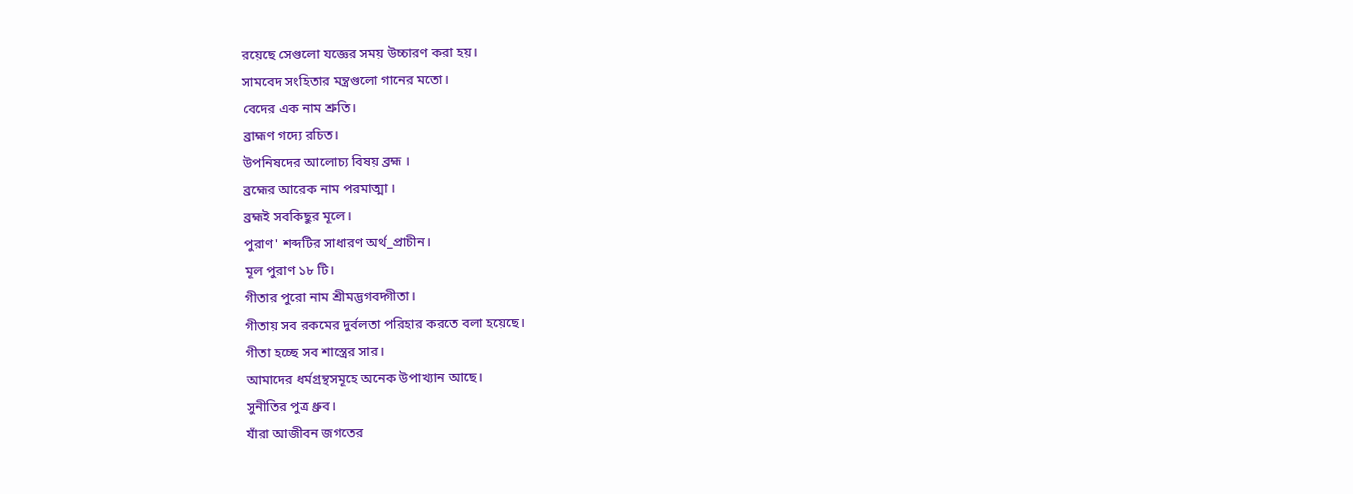রয়েছে সেগুলো যজ্ঞের সময় উচ্চারণ করা হয়।
সামবেদ সংহিতার মন্ত্রগুলো গানের মতো।
বেদের এক নাম শ্রুতি।
ব্রাহ্মণ গদ্যে রচিত।
উপনিষদের আলোচ্য বিষয় ব্রহ্ম ।
ব্রহ্মের আরেক নাম পরমাত্মা ।
ব্রহ্মই সবকিছুর মূলে।
পুরাণ' শব্দটির সাধারণ অর্থ_প্রাচীন।
মূল পুরাণ ১৮ টি।
গীতার পুরো নাম শ্রীমদ্ভগবদ্গীতা।
গীতায় সব রকমের দুর্বলতা পরিহার করতে বলা হয়েছে।
গীতা হচ্ছে সব শাস্ত্রের সার।
আমাদের ধর্মগ্রন্থসমূহে অনেক উপাখ্যান আছে।
সুনীতির পুত্র ধ্রুব।
যাঁরা আজীবন জগতের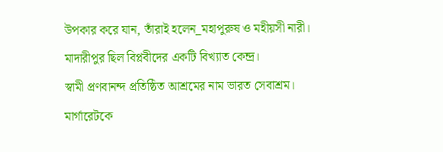উপকার করে যান, তাঁরাই হলেন_মহাপুরুষ ও মহীয়সী নারী।
মাদারীপুর ছিল বিপ্লবীদের একটি বিখ্যাত কেন্দ্র।
স্বামী প্রণবানন্দ প্রতিষ্ঠিত আশ্রমের নাম ভারত সেবাশ্রম।
মার্গারেটকে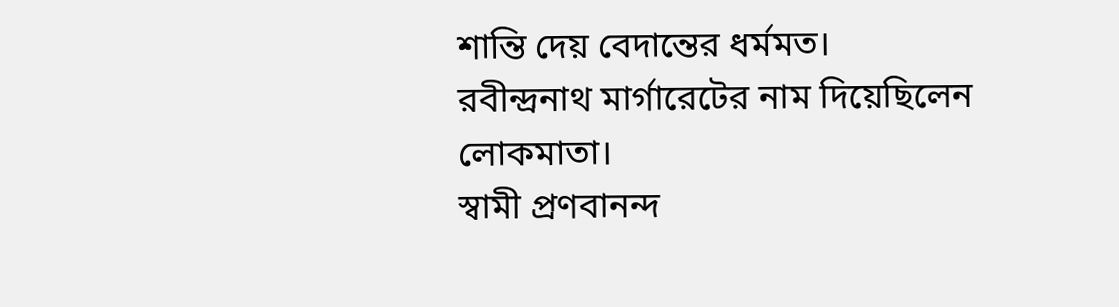শান্তি দেয় বেদান্তের ধর্মমত।
রবীন্দ্রনাথ মার্গারেটের নাম দিয়েছিলেন লোকমাতা।
স্বামী প্রণবানন্দ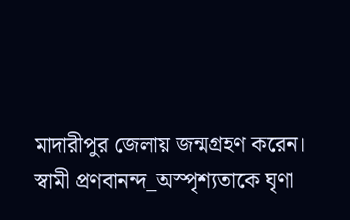মাদারীপুর জেলায় জন্মগ্রহণ করেন।
স্বামী প্রণবানন্দ_অস্পৃশ্যতাকে ঘৃণা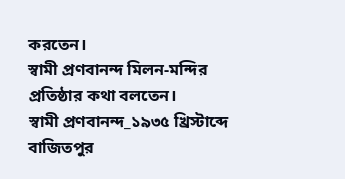করতেন।
স্বামী প্রণবানন্দ মিলন-মন্দির প্রতিষ্ঠার কথা বলতেন।
স্বামী প্রণবানন্দ_১৯৩৫ খ্রিস্টাব্দে বাজিতপুর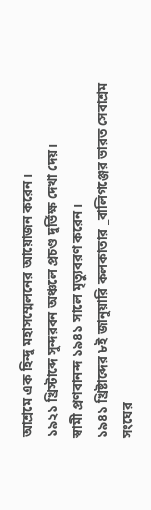আশ্রমে এক হিন্দু মহাসম্মেলনের আয়োজন করেন।
১৯২১ খ্রিস্টাব্দে সুন্দরবন অঞ্চলে প্রচণ্ড দুর্ভিক্ষ দেখা দেয়।
স্বামী প্রণবানন্দ ১৯৪১ সালে মৃত্যুবরণ করেন।
১৯৪১ খ্রিষ্টাব্দের ৮ই জানুয়ারি কলকাতার _বালিগঞ্জের ভারত সেবাশ্রম সংঘের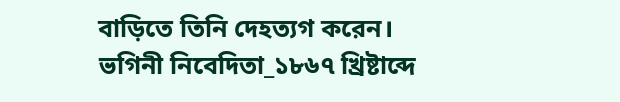বাড়িতে তিনি দেহত্যগ করেন।
ভগিনী নিবেদিতা_১৮৬৭ খ্রিষ্টাব্দে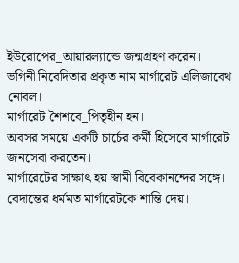ইউরোপের_আয়ারল্যান্ডে জন্মগ্রহণ করেন।
ভগিনী নিবেদিতার প্রকৃত নাম মার্গারেট এলিজাবেথ নোবল।
মার্গারেট শৈশবে_পিতৃহীন হন।
অবসর সময়ে একটি চার্চের কর্মী হিসেবে মার্গারেট জনসেবা করতেন।
মার্গারেটের সাক্ষাৎ হয় স্বামী বিবেকানন্দের সঙ্গে।
বেদান্তের ধর্মমত মার্গারেটকে শান্তি দেয়।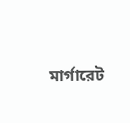মার্গারেট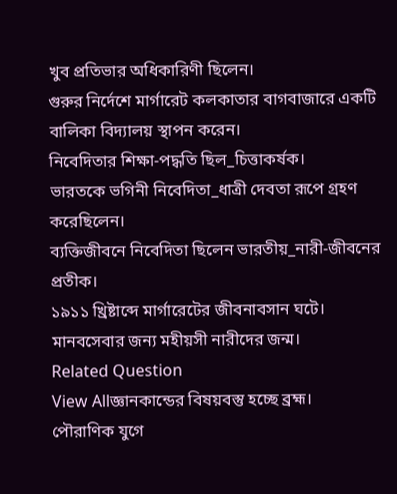খুব প্রতিভার অধিকারিণী ছিলেন।
গুরুর নির্দেশে মার্গারেট কলকাতার বাগবাজারে একটি বালিকা বিদ্যালয় স্থাপন করেন।
নিবেদিতার শিক্ষা-পদ্ধতি ছিল_চিত্তাকর্ষক।
ভারতকে ভগিনী নিবেদিতা_ধাত্রী দেবতা রূপে গ্রহণ করেছিলেন।
ব্যক্তিজীবনে নিবেদিতা ছিলেন ভারতীয়_নারী-জীবনের প্রতীক।
১৯১১ খ্রিষ্টাব্দে মার্গারেটের জীবনাবসান ঘটে।
মানবসেবার জন্য মহীয়সী নারীদের জন্ম।
Related Question
View Allজ্ঞানকান্ডের বিষয়বস্তু হচ্ছে ব্রহ্ম।
পৌরাণিক যুগে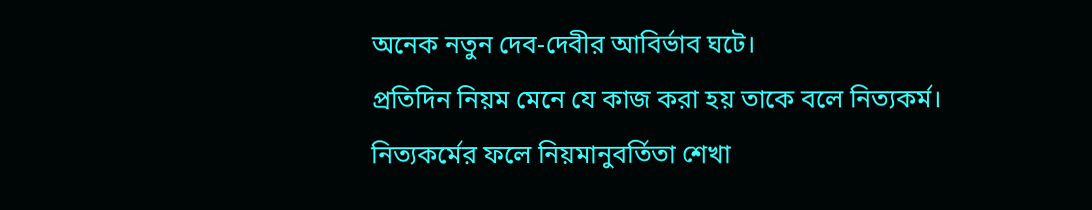অনেক নতুন দেব-দেবীর আবির্ভাব ঘটে।
প্রতিদিন নিয়ম মেনে যে কাজ করা হয় তাকে বলে নিত্যকর্ম।
নিত্যকর্মের ফলে নিয়মানুবর্তিতা শেখা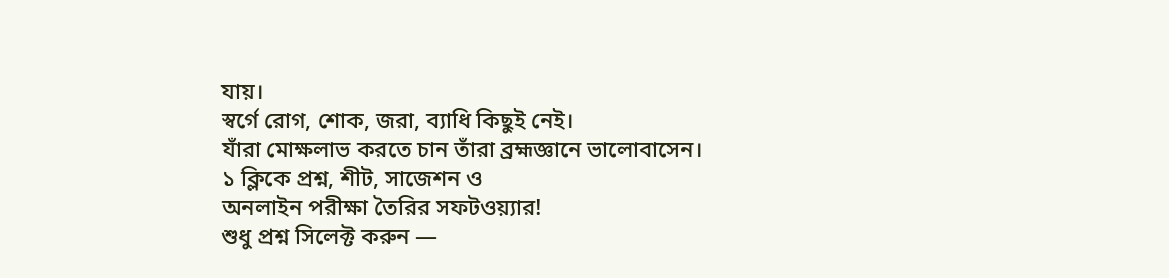যায়।
স্বর্গে রোগ, শোক, জরা, ব্যাধি কিছুই নেই।
যাঁরা মোক্ষলাভ করতে চান তাঁরা ব্রহ্মজ্ঞানে ভালোবাসেন।
১ ক্লিকে প্রশ্ন, শীট, সাজেশন ও
অনলাইন পরীক্ষা তৈরির সফটওয়্যার!
শুধু প্রশ্ন সিলেক্ট করুন —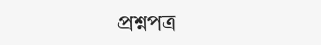প্রশ্নপত্র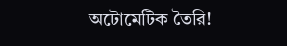অটোমেটিক তৈরি!